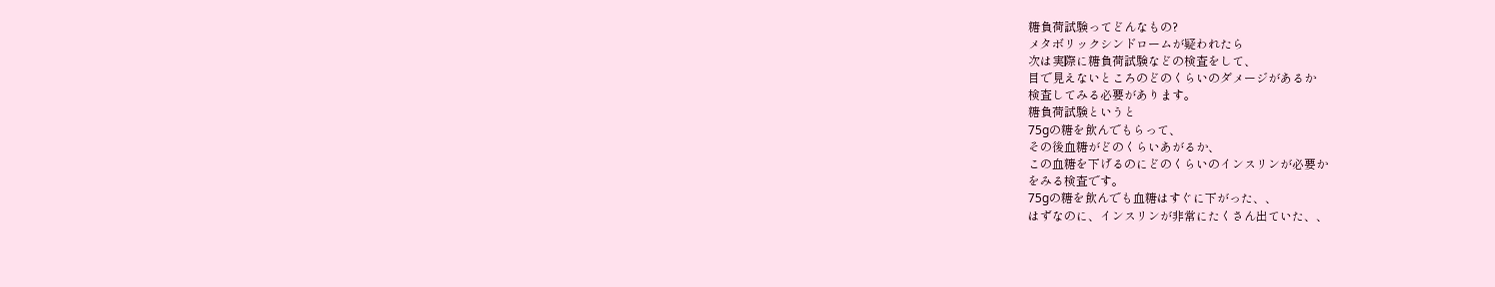糖負荷試験ってどんなもの?
メタボリックシンドロームが疑われたら
次は実際に糖負荷試験などの検査をして、
目で見えないところのどのくらいのダメージがあるか
検査してみる必要があります。
糖負荷試験というと
75gの糖を飲んでもらって、
その後血糖がどのくらいあがるか、
この血糖を下げるのにどのくらいのインスリンが必要か
をみる検査です。
75gの糖を飲んでも血糖はすぐに下がった、、
はずなのに、インスリンが非常にたくさん出ていた、、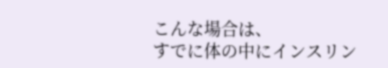こんな場合は、
すでに体の中にインスリン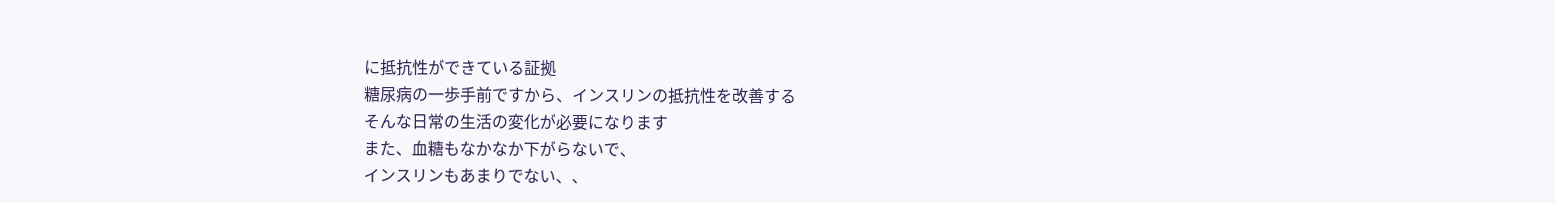に抵抗性ができている証拠
糖尿病の一歩手前ですから、インスリンの抵抗性を改善する
そんな日常の生活の変化が必要になります
また、血糖もなかなか下がらないで、
インスリンもあまりでない、、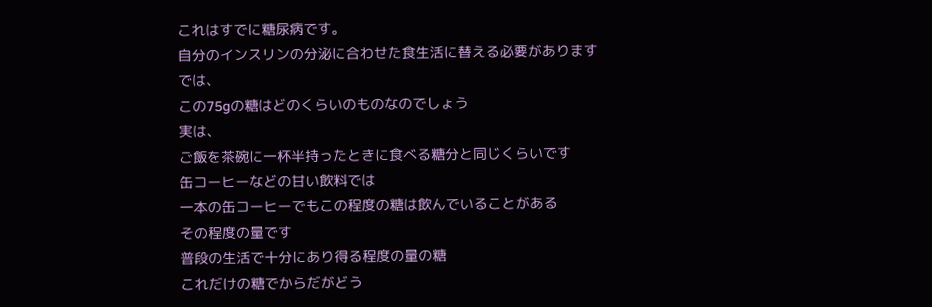これはすでに糖尿病です。
自分のインスリンの分泌に合わせた食生活に替える必要があります
では、
この75gの糖はどのくらいのものなのでしょう
実は、
ご飯を茶碗に一杯半持ったときに食べる糖分と同じくらいです
缶コーヒーなどの甘い飲料では
一本の缶コーヒーでもこの程度の糖は飲んでいることがある
その程度の量です
普段の生活で十分にあり得る程度の量の糖
これだけの糖でからだがどう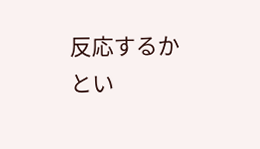反応するか
とい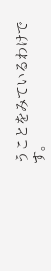うことをみているわけです。